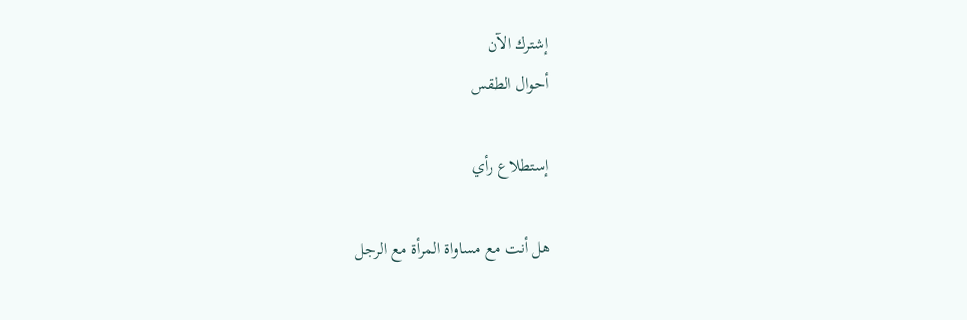إشترك الآن
أحوال الطقس

إستطلاع رأي

هل أنت مع مساواة المرأة مع الرجل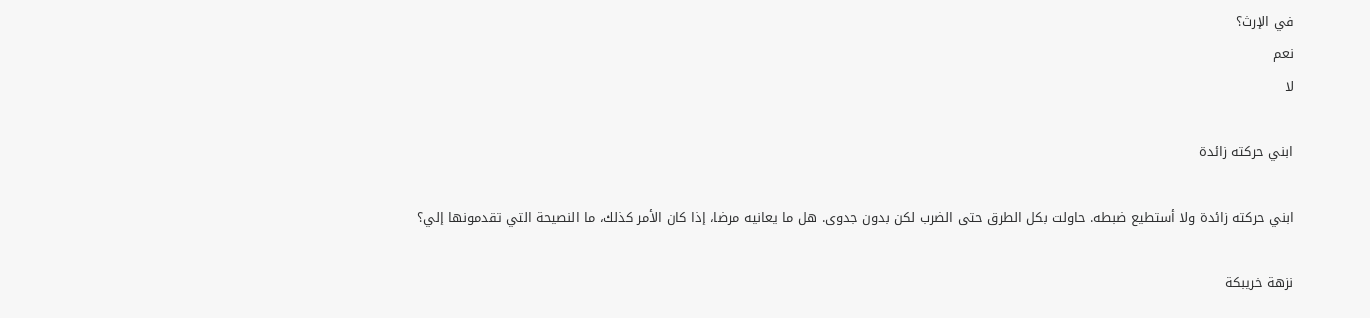في الإرث؟
نعم
لا

ابني حركته زائدة

ابني حركته زائدة ولا أستطيع ضبطه. حاولت بكل الطرق حتى الضرب لكن بدون جدوى. هل ما يعانيه مرضا، إذا كان الأمر كذلك، ما النصيحة التي تقدمونها إلي؟

نزهة خريبكة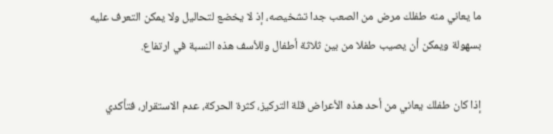ما يعاني منه طفلك مرض من الصعب جدا تشخيصه، إذ لا يخضع لتحاليل ولا يمكن التعرف عليه بسهولة ويمكن أن يصيب طفلا من بين ثلاثة أطفال وللأسف هذه النسبة في ارتفاع.

إذا كان طفلك يعاني من أحد هذه الأعراض قلة التركيز، كثرة الحركة، عدم الاستقرار، فتأكدي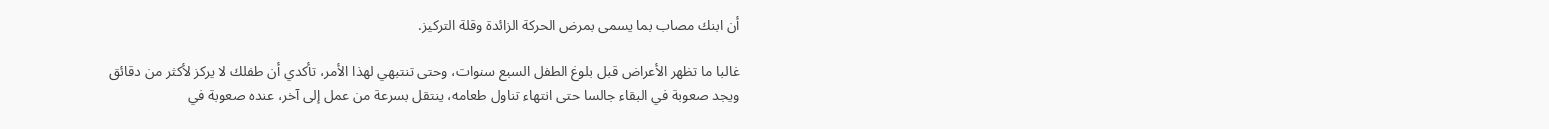أن ابنك مصاب بما يسمى بمرض الحركة الزائدة وقلة التركيز.

غالبا ما تظهر الأعراض قبل بلوغ الطفل السبع سنوات، وحتى تنتبهي لهذا الأمر، تأكدي أن طفلك لا يركز لأكثر من دقائق ويجد صعوبة في البقاء جالسا حتى انتهاء تناول طعامه، ينتقل بسرعة من عمل إلى آخر، عنده صعوبة في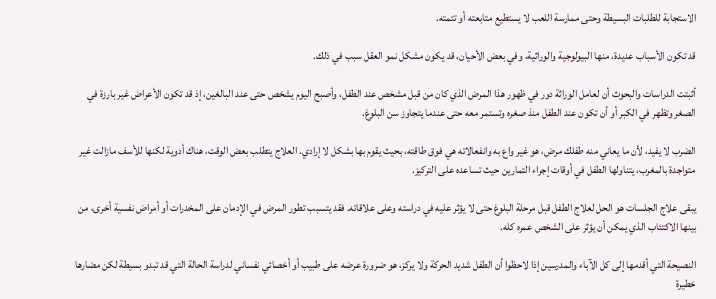الاستجابة للطلبات البسيطة وحتى ممارسة اللعب لا يستطيع متابعته أو تتمته.

قد تكون الأسباب عديدة، منها البيولوجية والوراثية، وفي بعض الأحيان، قد يكون مشكل نمو العقل سبب في ذلك.

أثبتت الدراسات والبحوث أن لعامل الوراثة دور في ظهور هذا المرض الذي كان من قبل مشخص عند الطفل، وأصبح اليوم يشخص حتى عند البالغين، إذ قد تكون الأعراض غير بارزة في الصغر وتظهر في الكبر أو أن تكون عند الطفل منذ صغره وتستمر معه حتى عندما يتجاوز سن البلوغ.

الضرب لا يفيد، لأن ما يعاني منه طفلك مرض، هو غير واع به وانفعالاته هي فوق طاقته، بحيث يقوم بها بشكل لا إرادي. العلاج يتطلب بعض الوقت، هناك أدوية لكنها للأسف مازالت غير متواجدة بالمغرب، يتناولها الطفل في أوقات إجراء التمارين حيث تساعده على التركيز.

يبقى علاج الجلسات هو الحل لعلاج الطفل قبل مرحلة البلوغ حتى لا يؤثر عليه في دراسته وعلى علاقاته. فقد يتسبب تطور المرض في الإدمان على المخدرات أو أمراض نفسية أخرى، من بينها الاكتئاب الذي يمكن أن يؤثر على الشخص عمره كله.

النصيحة التي أقدمها إلى كل الآباء والمدرسين إذا لاحظوا أن الطفل شديد الحركة ولا يركز، هو ضرورة عرضه على طبيب أو أخصائي نفساني لدراسة الحالة التي قد تبدو بسيطة لكن مضارها خطيرة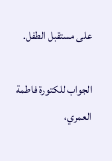على مستقبل الطفل.

الجواب للكتورة فاطمة العمري،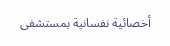أخصائية نفسانية بمستشفى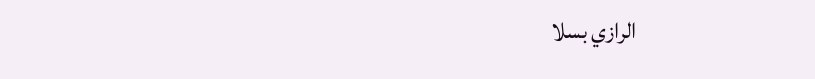الرازي بسلا